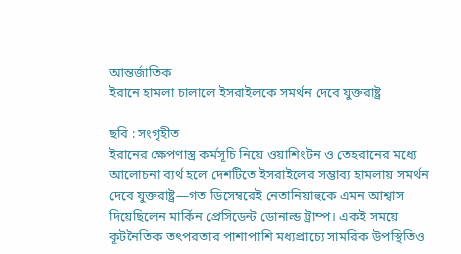আন্তর্জাতিক
ইরানে হামলা চালালে ইসরাইলকে সমর্থন দেবে যুক্তরাষ্ট্র

ছবি : সংগৃহীত
ইরানের ক্ষেপণাস্ত্র কর্মসূচি নিয়ে ওয়াশিংটন ও তেহরানের মধ্যে আলোচনা ব্যর্থ হলে দেশটিতে ইসরাইলের সম্ভাব্য হামলায় সমর্থন দেবে যুক্তরাষ্ট্র—গত ডিসেম্বরেই নেতানিয়াহুকে এমন আশ্বাস দিয়েছিলেন মার্কিন প্রেসিডেন্ট ডোনাল্ড ট্রাম্প। একই সময়ে কূটনৈতিক তৎপরতার পাশাপাশি মধ্যপ্রাচ্যে সামরিক উপস্থিতিও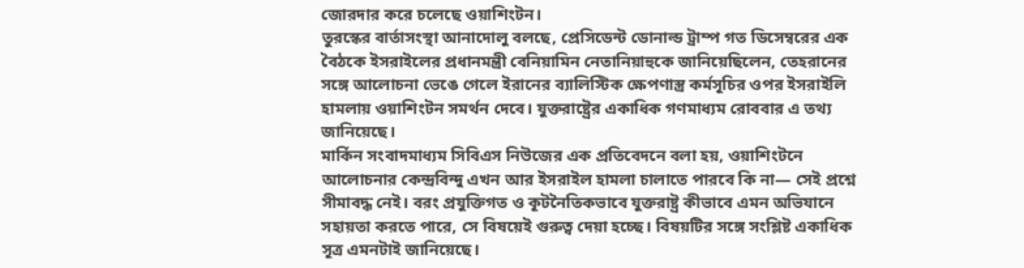জোরদার করে চলেছে ওয়াশিংটন।
তুরস্কের বার্তাসংস্থা আনাদোলু বলছে, প্রেসিডেন্ট ডোনাল্ড ট্রাম্প গত ডিসেম্বরের এক বৈঠকে ইসরাইলের প্রধানমন্ত্রী বেনিয়ামিন নেতানিয়াহুকে জানিয়েছিলেন, তেহরানের সঙ্গে আলোচনা ভেঙে গেলে ইরানের ব্যালিস্টিক ক্ষেপণাস্ত্র কর্মসূচির ওপর ইসরাইলি হামলায় ওয়াশিংটন সমর্থন দেবে। যুক্তরাষ্ট্রের একাধিক গণমাধ্যম রোববার এ তথ্য জানিয়েছে।
মার্কিন সংবাদমাধ্যম সিবিএস নিউজের এক প্রতিবেদনে বলা হয়, ওয়াশিংটনে আলোচনার কেন্দ্রবিন্দু এখন আর ইসরাইল হামলা চালাতে পারবে কি না— সেই প্রশ্নে সীমাবদ্ধ নেই। বরং প্রযুক্তিগত ও কূটনৈতিকভাবে যুক্তরাষ্ট্র কীভাবে এমন অভিযানে সহায়তা করতে পারে, সে বিষয়েই গুরুত্ব দেয়া হচ্ছে। বিষয়টির সঙ্গে সংশ্লিষ্ট একাধিক সূত্র এমনটাই জানিয়েছে।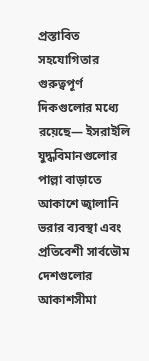প্রস্তাবিত সহযোগিতার গুরুত্বপূর্ণ দিকগুলোর মধ্যে রয়েছে— ইসরাইলি যুদ্ধবিমানগুলোর পাল্লা বাড়াতে আকাশে জ্বালানি ভরার ব্যবস্থা এবং প্রতিবেশী সার্বভৌম দেশগুলোর আকাশসীমা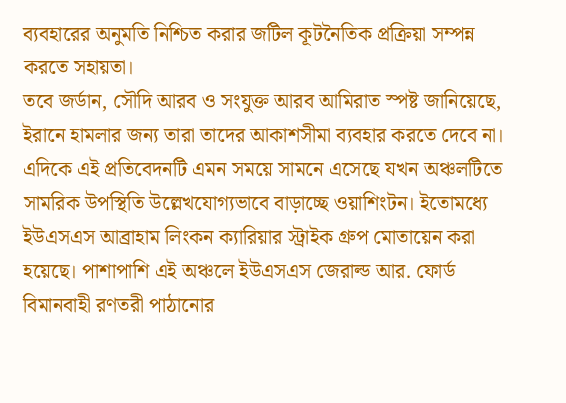ব্যবহারের অনুমতি নিশ্চিত করার জটিল কূটনৈতিক প্রক্রিয়া সম্পন্ন করতে সহায়তা।
তবে জর্ডান, সৌদি আরব ও সংযুক্ত আরব আমিরাত স্পষ্ট জানিয়েছে, ইরানে হামলার জন্য তারা তাদের আকাশসীমা ব্যবহার করতে দেবে না।
এদিকে এই প্রতিবেদনটি এমন সময়ে সামনে এসেছে যখন অঞ্চলটিতে সামরিক উপস্থিতি উল্লেখযোগ্যভাবে বাড়াচ্ছে ওয়াশিংটন। ইতোমধ্যে ইউএসএস আব্রাহাম লিংকন ক্যারিয়ার স্ট্রাইক গ্রুপ মোতায়েন করা হয়েছে। পাশাপাশি এই অঞ্চলে ইউএসএস জেরাল্ড আর. ফোর্ড বিমানবাহী রণতরী পাঠানোর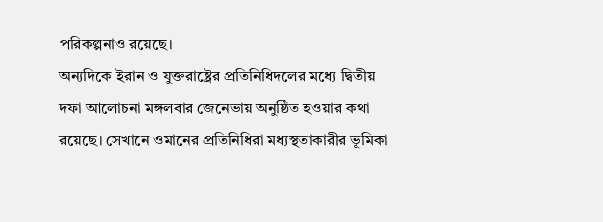পরিকল্পনাও রয়েছে।
অন্যদিকে ইরান ও যুক্তরাষ্ট্রের প্রতিনিধিদলের মধ্যে দ্বিতীয় দফা আলোচনা মঙ্গলবার জেনেভায় অনুষ্ঠিত হওয়ার কথা রয়েছে। সেখানে ওমানের প্রতিনিধিরা মধ্যস্থতাকারীর ভূমিকা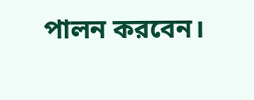পালন করবেন।